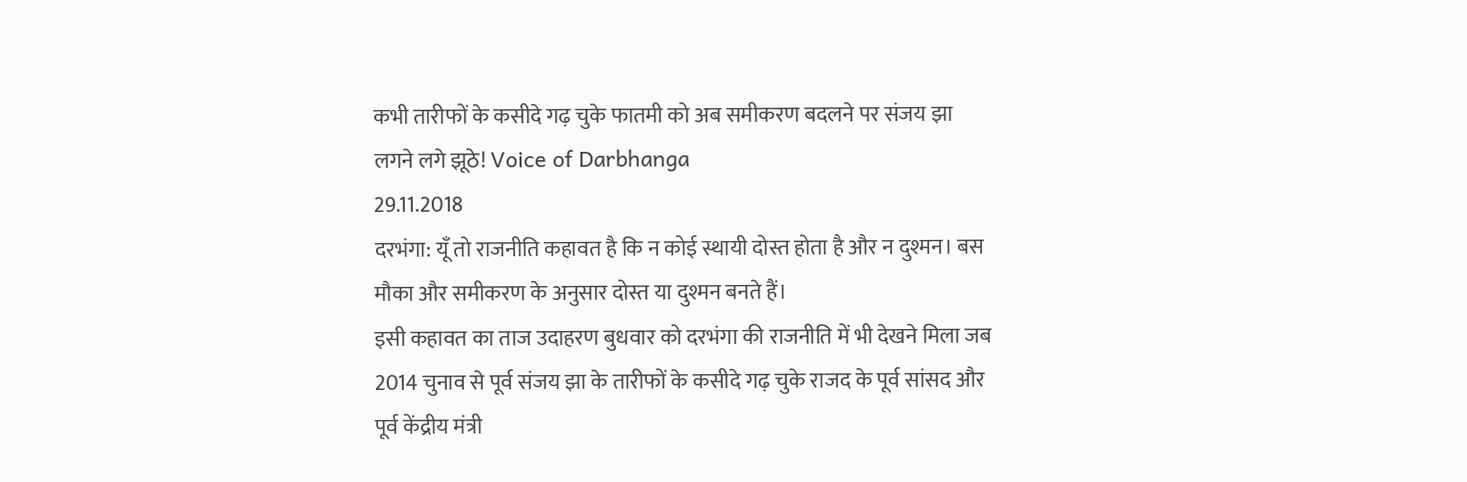कभी तारीफों के कसीदे गढ़ चुके फातमी को अब समीकरण बदलने पर संजय झा लगने लगे झूठे! Voice of Darbhanga
29.11.2018
दरभंगा: यूँ तो राजनीति कहावत है कि न कोई स्थायी दोस्त होता है और न दुश्मन। बस मौका और समीकरण के अनुसार दोस्त या दुश्मन बनते हैं।
इसी कहावत का ताज उदाहरण बुधवार को दरभंगा की राजनीति में भी देखने मिला जब 2014 चुनाव से पूर्व संजय झा के तारीफों के कसीदे गढ़ चुके राजद के पूर्व सांसद और पूर्व केंद्रीय मंत्री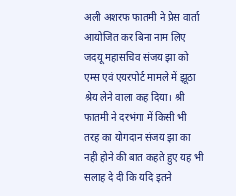अली अशरफ फातमी ने प्रेस वार्ता आयोजित कर बिना नाम लिए जदयू महासचिव संजय झा को एम्स एवं एयरपोर्ट मामले में झूठा श्रेय लेने वाला कह दिया। श्री फातमी ने दरभंगा में किसी भी तरह का योगदान संजय झा का नही होने की बात कहते हुए यह भी सलाह दे दी कि यदि इतने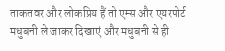ताकतवर और लोकप्रिय हैं तो एम्स और एयरपोर्ट मधुबनी ले जाकर दिखाएं और मधुबनी से ही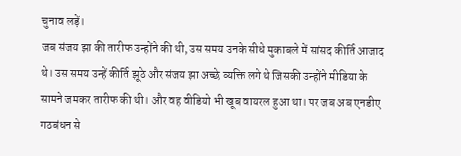चुनाव लड़ें।
जब संजय झा की तारीफ उन्होंने की थी, उस समय उनके सीधे मुकाबले में सांसद कीर्ति आजाद थे। उस समय उन्हें कीर्ति झूठे और संजय झा अच्छे व्यक्ति लगे थे जिसकी उन्होंने मीडिया के सामने जमकर तारीफ की थी। और वह वीडियो भी खूब वायरल हुआ था। पर जब अब एनडीए गठबंधन से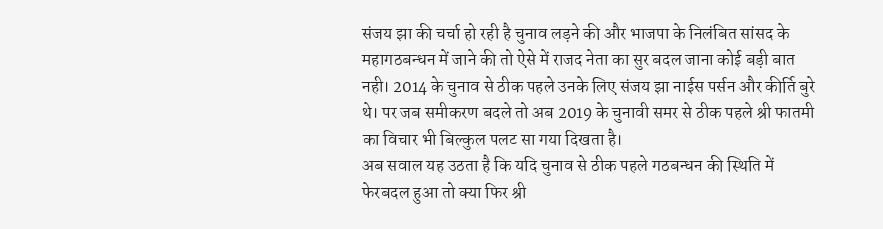संजय झा की चर्चा हो रही है चुनाव लड़ने की और भाजपा के निलंबित सांसद के महागठबन्धन में जाने की तो ऐसे में राजद नेता का सुर बदल जाना कोई बड़ी बात नही। 2014 के चुनाव से ठीक पहले उनके लिए संजय झा नाईस पर्सन और कीर्ति बुरे थे। पर जब समीकरण बदले तो अब 2019 के चुनावी समर से ठीक पहले श्री फातमी का विचार भी बिल्कुल पलट सा गया दिखता है।
अब सवाल यह उठता है कि यदि चुनाव से ठीक पहले गठबन्धन की स्थिति में फेरबदल हुआ तो क्या फिर श्री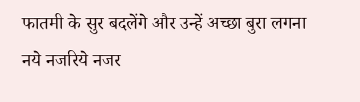फातमी के सुर बदलेंगे और उन्हें अच्छा बुरा लगना नये नजरिये नजर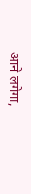आने लगेगा,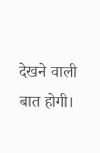देखने वाली बात होगी।